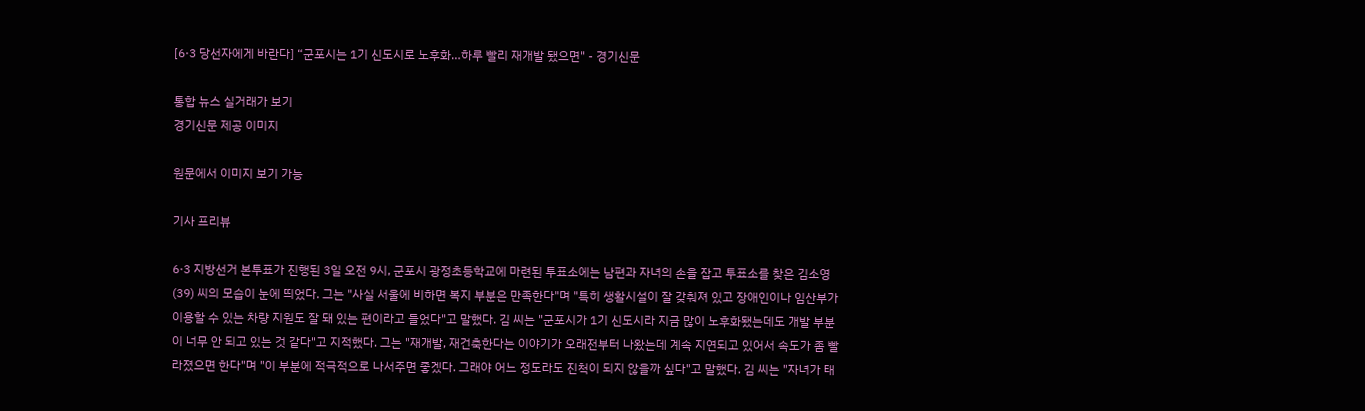[6·3 당선자에게 바란다] “군포시는 1기 신도시로 노후화…하루 빨리 재개발 됐으면" - 경기신문

통합 뉴스 실거래가 보기
경기신문 제공 이미지

원문에서 이미지 보기 가능

기사 프리뷰

6·3 지방선거 본투표가 진행된 3일 오전 9시, 군포시 광정초등학교에 마련된 투표소에는 남편과 자녀의 손을 잡고 투표소를 찾은 김소영(39) 씨의 모습이 눈에 띄었다. 그는 "사실 서울에 비하면 복지 부분은 만족한다"며 "특히 생활시설이 잘 갖춰져 있고 장애인이나 임산부가 이용할 수 있는 차량 지원도 잘 돼 있는 편이라고 들었다"고 말했다. 김 씨는 "군포시가 1기 신도시라 지금 많이 노후화됐는데도 개발 부분이 너무 안 되고 있는 것 같다"고 지적했다. 그는 "재개발, 재건축한다는 이야기가 오래전부터 나왔는데 계속 지연되고 있어서 속도가 좀 빨라졌으면 한다"며 "이 부분에 적극적으로 나서주면 좋겠다. 그래야 어느 정도라도 진척이 되지 않을까 싶다"고 말했다. 김 씨는 "자녀가 태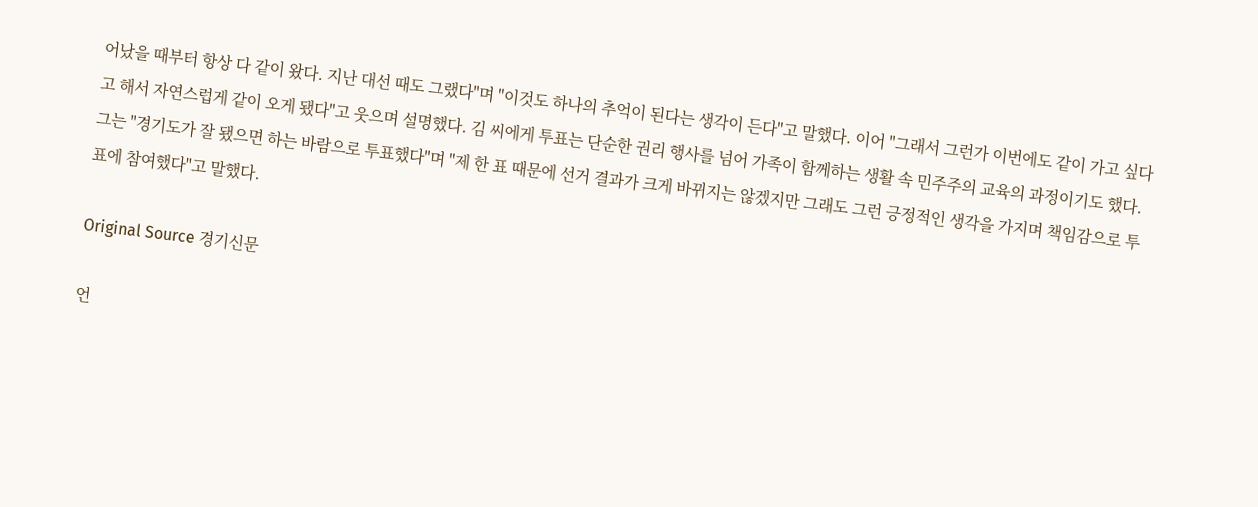어났을 때부터 항상 다 같이 왔다. 지난 대선 때도 그랬다"며 "이것도 하나의 추억이 된다는 생각이 든다"고 말했다. 이어 "그래서 그런가 이번에도 같이 가고 싶다고 해서 자연스럽게 같이 오게 됐다"고 웃으며 설명했다. 김 씨에게 투표는 단순한 권리 행사를 넘어 가족이 함께하는 생활 속 민주주의 교육의 과정이기도 했다. 그는 "경기도가 잘 됐으면 하는 바람으로 투표했다"며 "제 한 표 때문에 선거 결과가 크게 바뀌지는 않겠지만 그래도 그런 긍정적인 생각을 가지며 책임감으로 투표에 참여했다"고 말했다.

Original Source 경기신문

언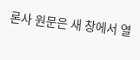론사 원문은 새 창에서 열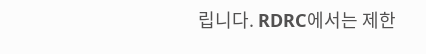립니다. RDRC에서는 제한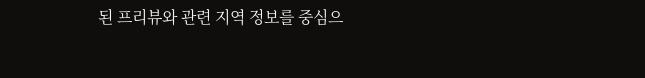된 프리뷰와 관련 지역 정보를 중심으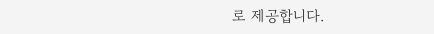로 제공합니다.